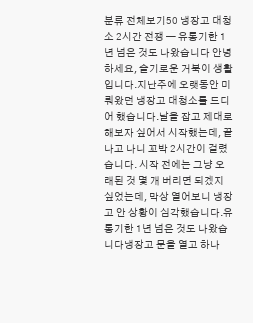분류 전체보기50 냉장고 대청소 2시간 전쟁 — 유통기한 1년 넘은 것도 나왔습니다 안녕하세요, 슬기로운 거북이 생활입니다.지난주에 오랫동안 미뤄왔던 냉장고 대청소를 드디어 했습니다.날을 잡고 제대로 해보자 싶어서 시작했는데, 끝나고 나니 꼬박 2시간이 걸렸습니다. 시작 전에는 그냥 오래된 것 몇 개 버리면 되겠지 싶었는데, 막상 열어보니 냉장고 안 상황이 심각했습니다.유통기한 1년 넘은 것도 나왔습니다냉장고 문을 열고 하나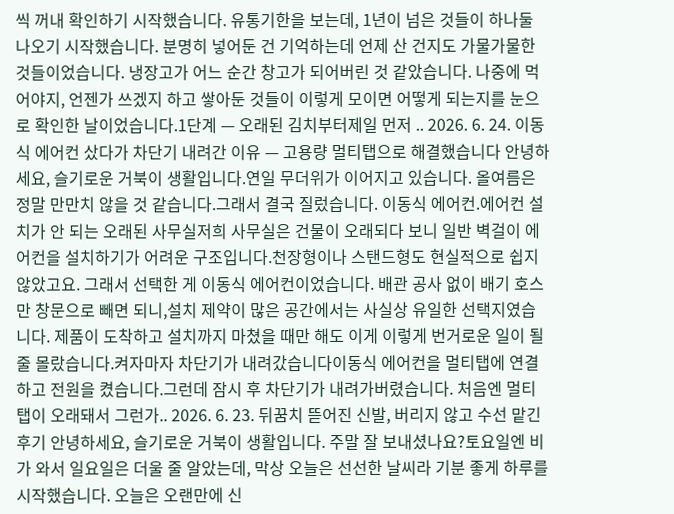씩 꺼내 확인하기 시작했습니다. 유통기한을 보는데, 1년이 넘은 것들이 하나둘 나오기 시작했습니다. 분명히 넣어둔 건 기억하는데 언제 산 건지도 가물가물한 것들이었습니다. 냉장고가 어느 순간 창고가 되어버린 것 같았습니다. 나중에 먹어야지, 언젠가 쓰겠지 하고 쌓아둔 것들이 이렇게 모이면 어떻게 되는지를 눈으로 확인한 날이었습니다.1단계 — 오래된 김치부터제일 먼저 .. 2026. 6. 24. 이동식 에어컨 샀다가 차단기 내려간 이유 — 고용량 멀티탭으로 해결했습니다 안녕하세요, 슬기로운 거북이 생활입니다.연일 무더위가 이어지고 있습니다. 올여름은 정말 만만치 않을 것 같습니다.그래서 결국 질렀습니다. 이동식 에어컨.에어컨 설치가 안 되는 오래된 사무실저희 사무실은 건물이 오래되다 보니 일반 벽걸이 에어컨을 설치하기가 어려운 구조입니다.천장형이나 스탠드형도 현실적으로 쉽지 않았고요. 그래서 선택한 게 이동식 에어컨이었습니다. 배관 공사 없이 배기 호스만 창문으로 빼면 되니,설치 제약이 많은 공간에서는 사실상 유일한 선택지였습니다. 제품이 도착하고 설치까지 마쳤을 때만 해도 이게 이렇게 번거로운 일이 될 줄 몰랐습니다.켜자마자 차단기가 내려갔습니다이동식 에어컨을 멀티탭에 연결하고 전원을 켰습니다.그런데 잠시 후 차단기가 내려가버렸습니다. 처음엔 멀티탭이 오래돼서 그런가.. 2026. 6. 23. 뒤꿈치 뜯어진 신발, 버리지 않고 수선 맡긴 후기 안녕하세요, 슬기로운 거북이 생활입니다. 주말 잘 보내셨나요?토요일엔 비가 와서 일요일은 더울 줄 알았는데, 막상 오늘은 선선한 날씨라 기분 좋게 하루를 시작했습니다. 오늘은 오랜만에 신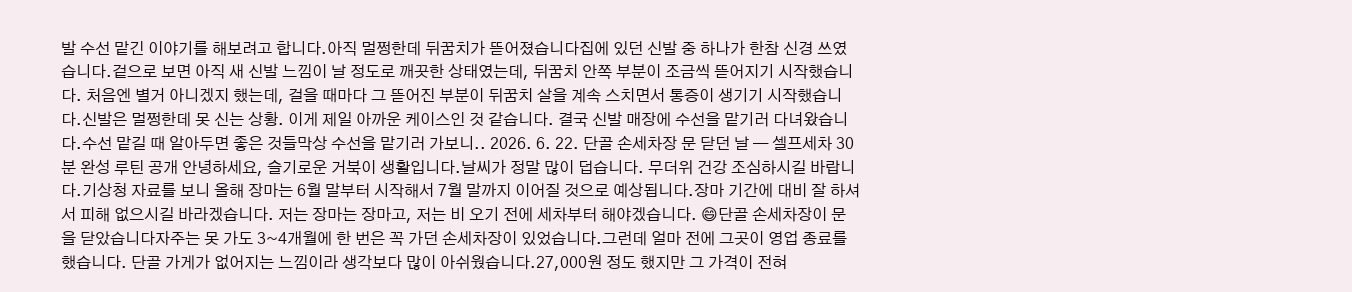발 수선 맡긴 이야기를 해보려고 합니다.아직 멀쩡한데 뒤꿈치가 뜯어졌습니다집에 있던 신발 중 하나가 한참 신경 쓰였습니다.겉으로 보면 아직 새 신발 느낌이 날 정도로 깨끗한 상태였는데, 뒤꿈치 안쪽 부분이 조금씩 뜯어지기 시작했습니다. 처음엔 별거 아니겠지 했는데, 걸을 때마다 그 뜯어진 부분이 뒤꿈치 살을 계속 스치면서 통증이 생기기 시작했습니다.신발은 멀쩡한데 못 신는 상황. 이게 제일 아까운 케이스인 것 같습니다. 결국 신발 매장에 수선을 맡기러 다녀왔습니다.수선 맡길 때 알아두면 좋은 것들막상 수선을 맡기러 가보니.. 2026. 6. 22. 단골 손세차장 문 닫던 날 — 셀프세차 30분 완성 루틴 공개 안녕하세요, 슬기로운 거북이 생활입니다.날씨가 정말 많이 덥습니다. 무더위 건강 조심하시길 바랍니다.기상청 자료를 보니 올해 장마는 6월 말부터 시작해서 7월 말까지 이어질 것으로 예상됩니다.장마 기간에 대비 잘 하셔서 피해 없으시길 바라겠습니다. 저는 장마는 장마고, 저는 비 오기 전에 세차부터 해야겠습니다. 😄단골 손세차장이 문을 닫았습니다자주는 못 가도 3~4개월에 한 번은 꼭 가던 손세차장이 있었습니다.그런데 얼마 전에 그곳이 영업 종료를 했습니다. 단골 가게가 없어지는 느낌이라 생각보다 많이 아쉬웠습니다.27,000원 정도 했지만 그 가격이 전혀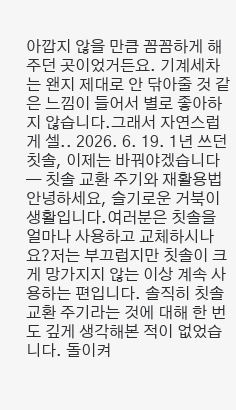아깝지 않을 만큼 꼼꼼하게 해주던 곳이었거든요. 기계세차는 왠지 제대로 안 닦아줄 것 같은 느낌이 들어서 별로 좋아하지 않습니다.그래서 자연스럽게 셀.. 2026. 6. 19. 1년 쓰던 칫솔, 이제는 바꿔야겠습니다 — 칫솔 교환 주기와 재활용법 안녕하세요, 슬기로운 거북이 생활입니다.여러분은 칫솔을 얼마나 사용하고 교체하시나요?저는 부끄럽지만 칫솔이 크게 망가지지 않는 이상 계속 사용하는 편입니다. 솔직히 칫솔 교환 주기라는 것에 대해 한 번도 깊게 생각해본 적이 없었습니다. 돌이켜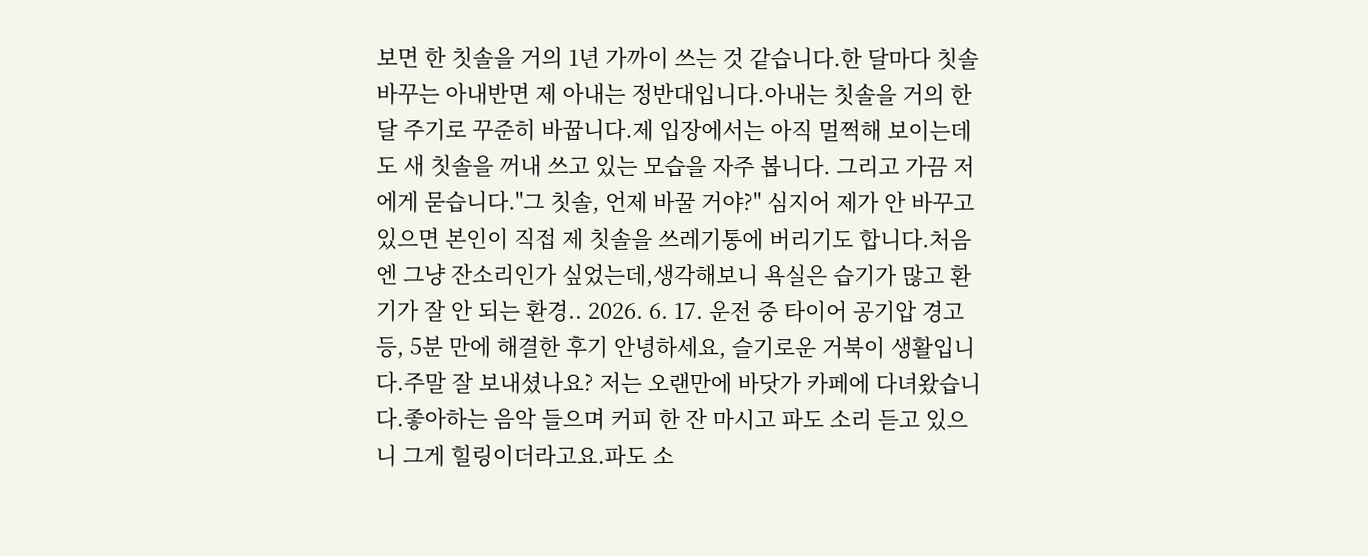보면 한 칫솔을 거의 1년 가까이 쓰는 것 같습니다.한 달마다 칫솔 바꾸는 아내반면 제 아내는 정반대입니다.아내는 칫솔을 거의 한 달 주기로 꾸준히 바꿉니다.제 입장에서는 아직 멀쩍해 보이는데도 새 칫솔을 꺼내 쓰고 있는 모습을 자주 봅니다. 그리고 가끔 저에게 묻습니다."그 칫솔, 언제 바꿀 거야?" 심지어 제가 안 바꾸고 있으면 본인이 직접 제 칫솔을 쓰레기통에 버리기도 합니다.처음엔 그냥 잔소리인가 싶었는데,생각해보니 욕실은 습기가 많고 환기가 잘 안 되는 환경.. 2026. 6. 17. 운전 중 타이어 공기압 경고등, 5분 만에 해결한 후기 안녕하세요, 슬기로운 거북이 생활입니다.주말 잘 보내셨나요? 저는 오랜만에 바닷가 카페에 다녀왔습니다.좋아하는 음악 들으며 커피 한 잔 마시고 파도 소리 듣고 있으니 그게 힐링이더라고요.파도 소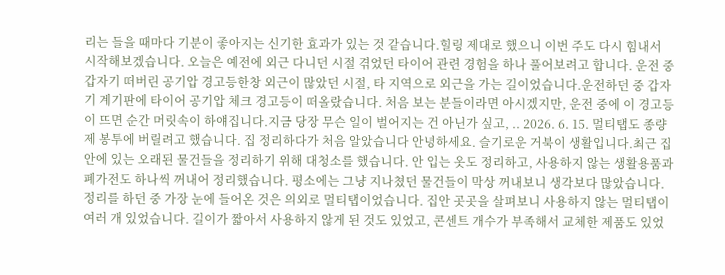리는 들을 때마다 기분이 좋아지는 신기한 효과가 있는 것 같습니다.힐링 제대로 했으니 이번 주도 다시 힘내서 시작해보겠습니다. 오늘은 예전에 외근 다니던 시절 겪었던 타이어 관련 경험을 하나 풀어보려고 합니다. 운전 중 갑자기 떠버린 공기압 경고등한창 외근이 많았던 시절, 타 지역으로 외근을 가는 길이었습니다.운전하던 중 갑자기 계기판에 타이어 공기압 체크 경고등이 떠올랐습니다. 처음 보는 분들이라면 아시겠지만, 운전 중에 이 경고등이 뜨면 순간 머릿속이 하얘집니다.지금 당장 무슨 일이 벌어지는 건 아닌가 싶고, .. 2026. 6. 15. 멀티탭도 종량제 봉투에 버릴려고 했습니다. 집 정리하다가 처음 알았습니다 안녕하세요. 슬기로운 거북이 생활입니다.최근 집 안에 있는 오래된 물건들을 정리하기 위해 대청소를 했습니다. 안 입는 옷도 정리하고, 사용하지 않는 생활용품과 폐가전도 하나씩 꺼내어 정리했습니다. 평소에는 그냥 지나쳤던 물건들이 막상 꺼내보니 생각보다 많았습니다.정리를 하던 중 가장 눈에 들어온 것은 의외로 멀티탭이었습니다. 집안 곳곳을 살펴보니 사용하지 않는 멀티탭이 여러 개 있었습니다. 길이가 짧아서 사용하지 않게 된 것도 있었고, 콘센트 개수가 부족해서 교체한 제품도 있었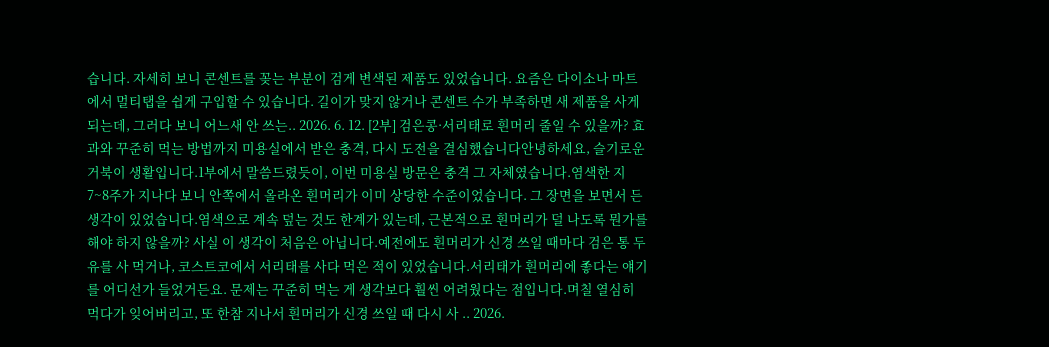습니다. 자세히 보니 콘센트를 꽂는 부분이 검게 변색된 제품도 있었습니다. 요즘은 다이소나 마트에서 멀티탭을 쉽게 구입할 수 있습니다. 길이가 맞지 않거나 콘센트 수가 부족하면 새 제품을 사게 되는데, 그러다 보니 어느새 안 쓰는.. 2026. 6. 12. [2부] 검은콩·서리태로 흰머리 줄일 수 있을까? 효과와 꾸준히 먹는 방법까지 미용실에서 받은 충격, 다시 도전을 결심했습니다안녕하세요, 슬기로운 거북이 생활입니다.1부에서 말씀드렸듯이, 이번 미용실 방문은 충격 그 자체였습니다.염색한 지 7~8주가 지나다 보니 안쪽에서 올라온 흰머리가 이미 상당한 수준이었습니다. 그 장면을 보면서 든 생각이 있었습니다.염색으로 계속 덮는 것도 한계가 있는데, 근본적으로 흰머리가 덜 나도록 뭔가를 해야 하지 않을까? 사실 이 생각이 처음은 아닙니다.예전에도 흰머리가 신경 쓰일 때마다 검은 통 두유를 사 먹거나, 코스트코에서 서리태를 사다 먹은 적이 있었습니다.서리태가 흰머리에 좋다는 얘기를 어디선가 들었거든요. 문제는 꾸준히 먹는 게 생각보다 훨씬 어려웠다는 점입니다.며칠 열심히 먹다가 잊어버리고, 또 한참 지나서 흰머리가 신경 쓰일 때 다시 사 .. 2026.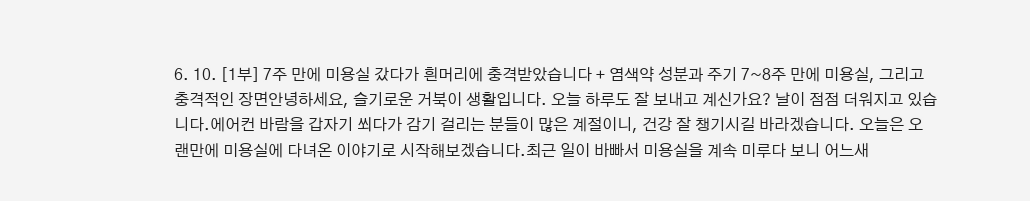6. 10. [1부] 7주 만에 미용실 갔다가 흰머리에 충격받았습니다 + 염색약 성분과 주기 7~8주 만에 미용실, 그리고 충격적인 장면안녕하세요, 슬기로운 거북이 생활입니다. 오늘 하루도 잘 보내고 계신가요? 날이 점점 더워지고 있습니다.에어컨 바람을 갑자기 쐬다가 감기 걸리는 분들이 많은 계절이니, 건강 잘 챙기시길 바라겠습니다. 오늘은 오랜만에 미용실에 다녀온 이야기로 시작해보겠습니다.최근 일이 바빠서 미용실을 계속 미루다 보니 어느새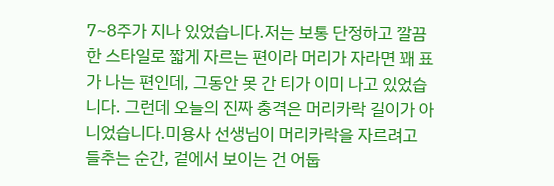7~8주가 지나 있었습니다.저는 보통 단정하고 깔끔한 스타일로 짧게 자르는 편이라 머리가 자라면 꽤 표가 나는 편인데, 그동안 못 간 티가 이미 나고 있었습니다. 그런데 오늘의 진짜 충격은 머리카락 길이가 아니었습니다.미용사 선생님이 머리카락을 자르려고 들추는 순간, 겉에서 보이는 건 어둡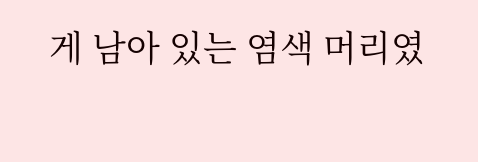게 남아 있는 염색 머리였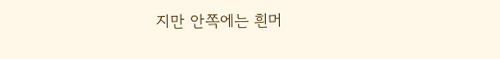지만 안쪽에는 흰머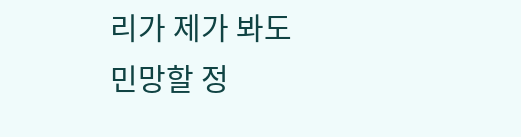리가 제가 봐도 민망할 정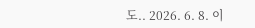도.. 2026. 6. 8. 이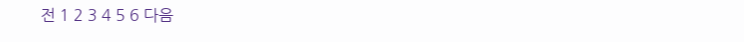전 1 2 3 4 5 6 다음